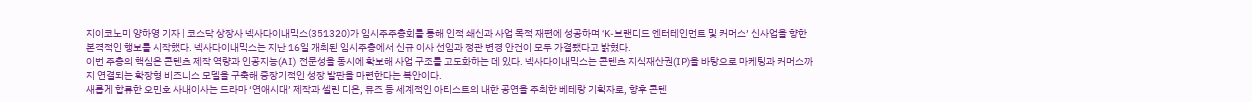지이코노미 양하영 기자 | 코스닥 상장사 넥사다이내믹스(351320)가 임시주주총회를 통해 인적 쇄신과 사업 목적 재편에 성공하며 ‘K-브랜디드 엔터테인먼트 및 커머스’ 신사업을 향한 본격적인 행보를 시작했다. 넥사다이내믹스는 지난 16일 개최된 임시주총에서 신규 이사 선임과 정관 변경 안건이 모두 가결됐다고 밝혔다.
이번 주총의 핵심은 콘텐츠 제작 역량과 인공지능(AI) 전문성을 동시에 확보해 사업 구조를 고도화하는 데 있다. 넥사다이내믹스는 콘텐츠 지식재산권(IP)을 바탕으로 마케팅과 커머스까지 연결되는 확장형 비즈니스 모델을 구축해 중장기적인 성장 발판을 마련한다는 복안이다.
새롭게 합류한 오민호 사내이사는 드라마 ‘연애시대’ 제작과 셀린 디온, 뮤즈 등 세계적인 아티스트의 내한 공연을 주최한 베테랑 기획자로, 향후 콘텐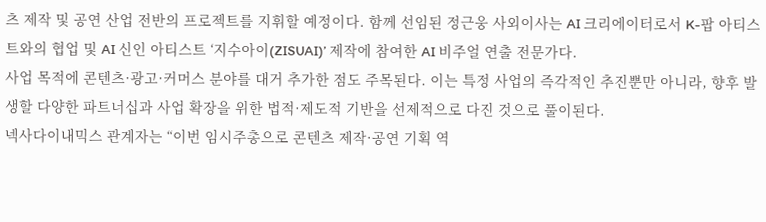츠 제작 및 공연 산업 전반의 프로젝트를 지휘할 예정이다. 함께 선임된 정근웅 사외이사는 AI 크리에이터로서 K-팝 아티스트와의 협업 및 AI 신인 아티스트 ‘지수아이(ZISUAI)’ 제작에 참여한 AI 비주얼 연출 전문가다.
사업 목적에 콘텐츠·광고·커머스 분야를 대거 추가한 점도 주목된다. 이는 특정 사업의 즉각적인 추진뿐만 아니라, 향후 발생할 다양한 파트너십과 사업 확장을 위한 법적·제도적 기반을 선제적으로 다진 것으로 풀이된다.
넥사다이내믹스 관계자는 “이번 임시주총으로 콘텐츠 제작·공연 기획 역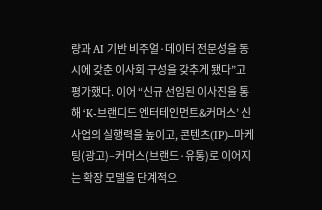량과 AI 기반 비주얼·데이터 전문성을 동시에 갖춘 이사회 구성을 갖추게 됐다”고 평가했다. 이어 “신규 선임된 이사진을 통해 ‘K-브랜디드 엔터테인먼트&커머스’ 신사업의 실행력을 높이고, 콘텐츠(IP)–마케팅(광고)–커머스(브랜드·유통)로 이어지는 확장 모델을 단계적으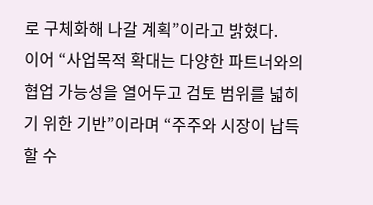로 구체화해 나갈 계획”이라고 밝혔다.
이어 “사업목적 확대는 다양한 파트너와의 협업 가능성을 열어두고 검토 범위를 넓히기 위한 기반”이라며 “주주와 시장이 납득할 수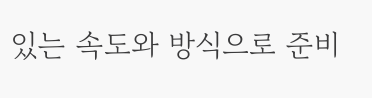있는 속도와 방식으로 준비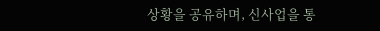상황을 공유하며, 신사업을 통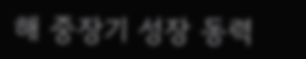해 중장기 성장 동력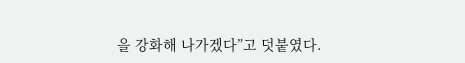을 강화해 나가겠다”고 덧붙였다.